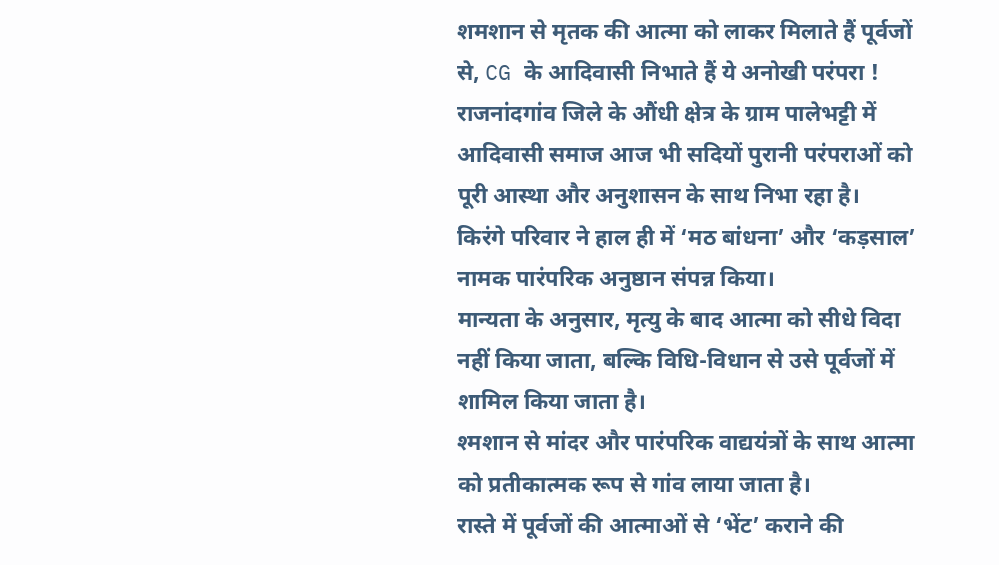शमशान से मृतक की आत्मा को लाकर मिलाते हैं पूर्वजों से, CG के आदिवासी निभाते हैं ये अनोखी परंपरा !
राजनांदगांव जिले के औंधी क्षेत्र के ग्राम पालेभट्टी में आदिवासी समाज आज भी सदियों पुरानी परंपराओं को पूरी आस्था और अनुशासन के साथ निभा रहा है।
किरंगे परिवार ने हाल ही में ‘मठ बांधना’ और ‘कड़साल’ नामक पारंपरिक अनुष्ठान संपन्न किया।
मान्यता के अनुसार, मृत्यु के बाद आत्मा को सीधे विदा नहीं किया जाता, बल्कि विधि-विधान से उसे पूर्वजों में शामिल किया जाता है।
श्मशान से मांदर और पारंपरिक वाद्ययंत्रों के साथ आत्मा को प्रतीकात्मक रूप से गांव लाया जाता है।
रास्ते में पूर्वजों की आत्माओं से ‘भेंट’ कराने की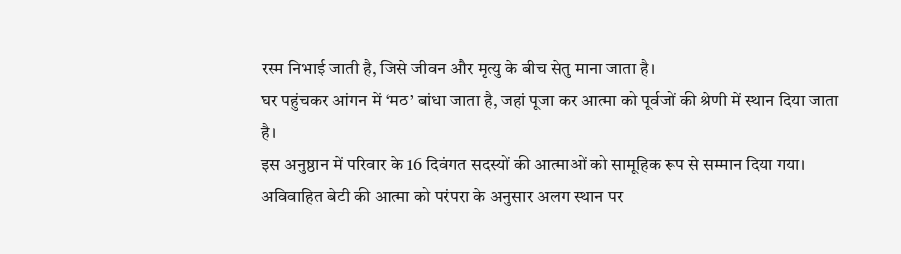रस्म निभाई जाती है, जिसे जीवन और मृत्यु के बीच सेतु माना जाता है।
घर पहुंचकर आंगन में ‘मठ’ बांधा जाता है, जहां पूजा कर आत्मा को पूर्वजों की श्रेणी में स्थान दिया जाता है।
इस अनुष्ठान में परिवार के 16 दिवंगत सदस्यों की आत्माओं को सामूहिक रूप से सम्मान दिया गया।
अविवाहित बेटी की आत्मा को परंपरा के अनुसार अलग स्थान पर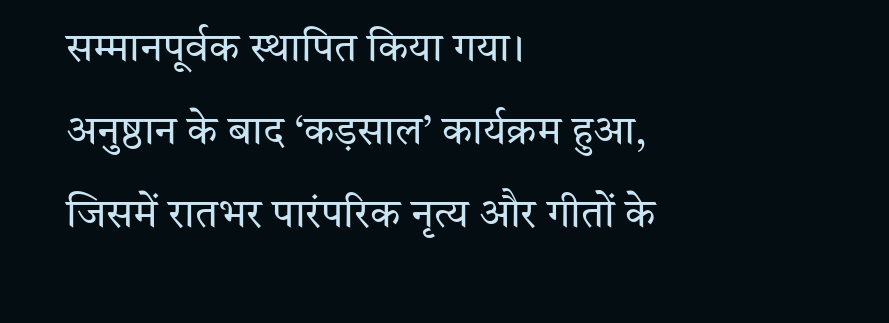सम्मानपूर्वक स्थापित किया गया।
अनुष्ठान के बाद ‘कड़साल’ कार्यक्रम हुआ, जिसमें रातभर पारंपरिक नृत्य और गीतों के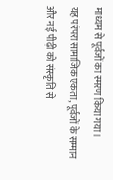माध्यम से पूर्वजों का स्मरण किया गया।
यह परंपरा सामाजिक एकता, पूर्वजों के सम्मान और नई पीढ़ी को संस्कृति से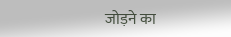जोड़ने का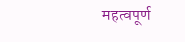महत्वपूर्ण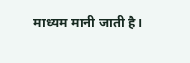माध्यम मानी जाती है।